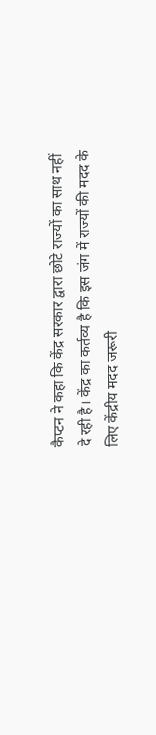कैप्टन ने कहा कि केंद्र सरकार द्वारा छोटे राज्यों का साथ नहीं दे रही है। केंद्र का कर्तव्य है कि इस जंग में राज्यों की मदद के लिए केंद्रीय मदद जरूरी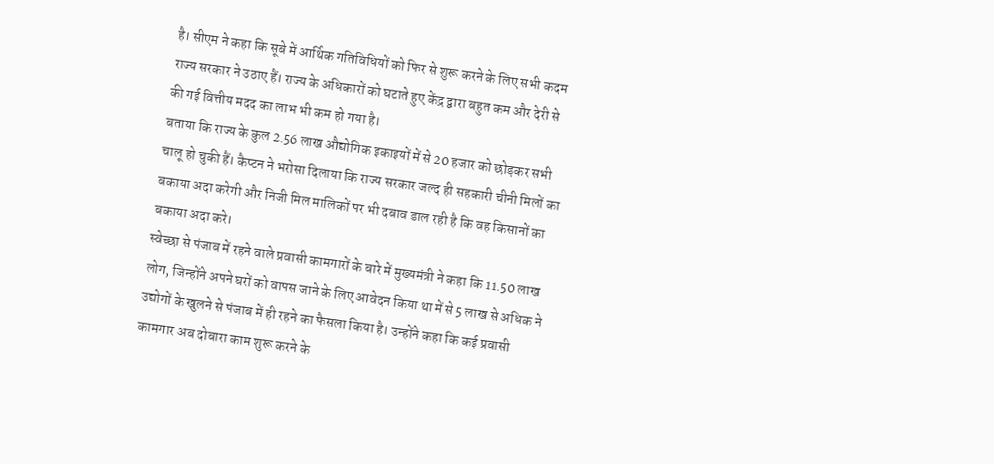है। सीएम ने कहा कि सूबे में आर्थिक गतिविधियों को फिर से शुरू करने के लिए सभी कदम राज्य सरकार ने उठाए हैं। राज्य के अधिकारों को घटाते हुए केंद्र द्वारा बहुत कम और देरी से की गई वित्तीय मदद का लाभ भी कम हो गया है।
बताया कि राज्य के कुल 2.56 लाख औद्योगिक इकाइयों में से 20 हजार को छोड़कर सभी चालू हो चुकी हैं। कैप्टन ने भरोसा दिलाया कि राज्य सरकार जल्द ही सहकारी चीनी मिलों का बकाया अदा करेगी और निजी मिल मालिकों पर भी दबाव डाल रही है कि वह किसानों का बकाया अदा करे।
स्वेच्छा से पंजाब में रहने वाले प्रवासी कामगारों के बारे में मुख्यमंत्री ने कहा कि 11.50 लाख लोग, जिन्होंने अपने घरों को वापस जाने के लिए आवेदन किया था में से 5 लाख से अधिक ने उद्योगों के खुलने से पंजाब में ही रहने का फैसला किया है। उन्होंने कहा कि कई प्रवासी कामगार अब दोबारा काम शुरू करने के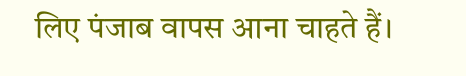लिए पंजाब वापस आना चाहते हैं।